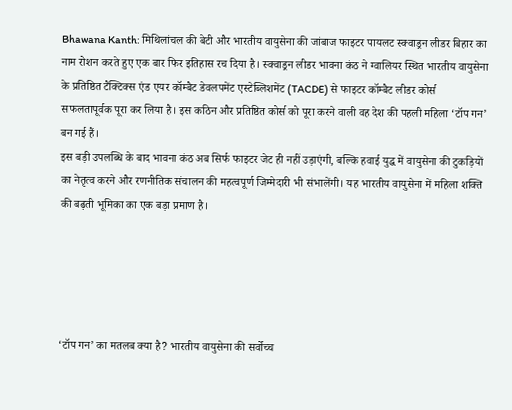Bhawana Kanth: मिथिलांचल की बेटी और भारतीय वायुसेना की जांबाज फाइटर पायलट स्क्वाड्रन लीडर बिहार का नाम रोशन करते हुए एक बार फिर इतिहास रच दिया है। स्क्वाड्रन लीडर भावना कंठ ने ग्वालियर स्थित भारतीय वायुसेना के प्रतिष्ठित टैक्टिक्स एंड एयर कॉम्बैट डेवलपमेंट एस्टेब्लिशमेंट (TACDE) से फाइटर कॉम्बैट लीडर कोर्स सफलतापूर्वक पूरा कर लिया है। इस कठिन और प्रतिष्ठित कोर्स को पूरा करने वाली वह देश की पहली महिला ‘टॉप गन’ बन गई हैं।
इस बड़ी उपलब्धि के बाद भावना कंठ अब सिर्फ फाइटर जेट ही नहीं उड़ाएंगी, बल्कि हवाई युद्ध में वायुसेना की टुकड़ियों का नेतृत्व करने और रणनीतिक संचालन की महत्वपूर्ण जिम्मेदारी भी संभालेंगी। यह भारतीय वायुसेना में महिला शक्ति की बढ़ती भूमिका का एक बड़ा प्रमाण है।





‘टॉप गन’ का मतलब क्या है? भारतीय वायुसेना की सर्वोच्च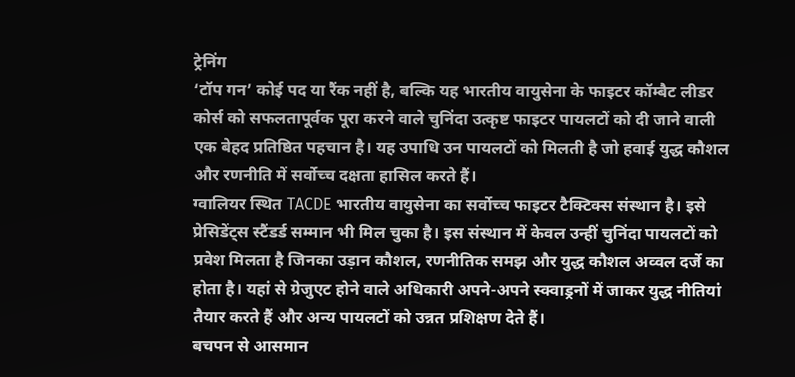ट्रेनिंग
‘टॉप गन’ कोई पद या रैंक नहीं है, बल्कि यह भारतीय वायुसेना के फाइटर कॉम्बैट लीडर कोर्स को सफलतापूर्वक पूरा करने वाले चुनिंदा उत्कृष्ट फाइटर पायलटों को दी जाने वाली एक बेहद प्रतिष्ठित पहचान है। यह उपाधि उन पायलटों को मिलती है जो हवाई युद्ध कौशल और रणनीति में सर्वोच्च दक्षता हासिल करते हैं।
ग्वालियर स्थित TACDE भारतीय वायुसेना का सर्वोच्च फाइटर टैक्टिक्स संस्थान है। इसे प्रेसिडेंट्स स्टैंडर्ड सम्मान भी मिल चुका है। इस संस्थान में केवल उन्हीं चुनिंदा पायलटों को प्रवेश मिलता है जिनका उड़ान कौशल, रणनीतिक समझ और युद्ध कौशल अव्वल दर्जे का होता है। यहां से ग्रेजुएट होने वाले अधिकारी अपने-अपने स्क्वाड्रनों में जाकर युद्ध नीतियां तैयार करते हैं और अन्य पायलटों को उन्नत प्रशिक्षण देते हैं।
बचपन से आसमान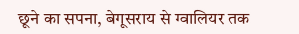छूने का सपना, बेगूसराय से ग्वालियर तक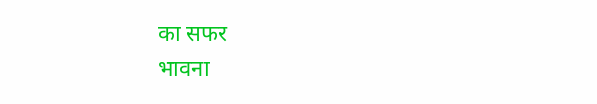का सफर
भावना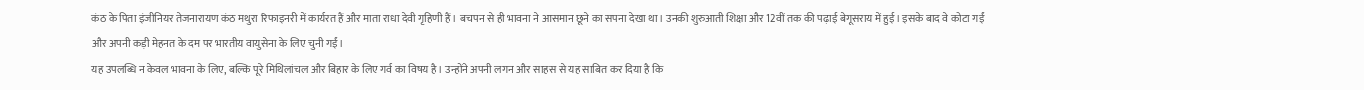कंठ के पिता इंजीनियर तेजनारायण कंठ मथुरा रिफाइनरी में कार्यरत हैं और माता राधा देवी गृहिणी हैं। बचपन से ही भावना ने आसमान छूने का सपना देखा था। उनकी शुरुआती शिक्षा और 12वीं तक की पढ़ाई बेगूसराय में हुई। इसके बाद वे कोटा गईं और अपनी कड़ी मेहनत के दम पर भारतीय वायुसेना के लिए चुनी गईं।
यह उपलब्धि न केवल भावना के लिए, बल्कि पूरे मिथिलांचल और बिहार के लिए गर्व का विषय है। उन्होंने अपनी लगन और साहस से यह साबित कर दिया है कि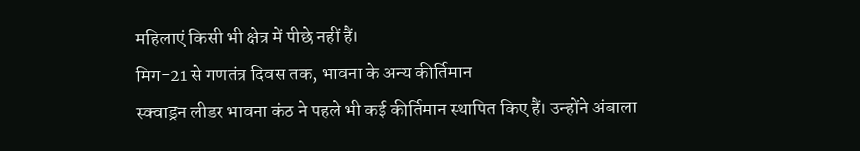महिलाएं किसी भी क्षेत्र में पीछे नहीं हैं।
मिग-21 से गणतंत्र दिवस तक, भावना के अन्य कीर्तिमान
स्क्वाड्रन लीडर भावना कंठ ने पहले भी कई कीर्तिमान स्थापित किए हैं। उन्होंने अंबाला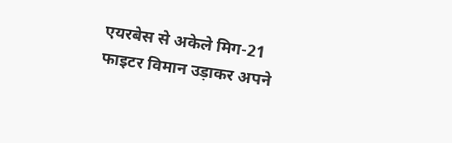एयरबेस से अकेले मिग-21 फाइटर विमान उड़ाकर अपने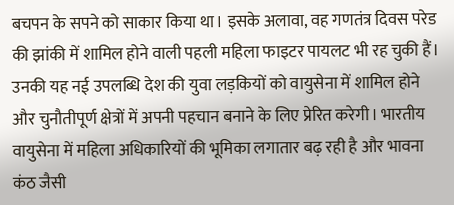बचपन के सपने को साकार किया था। इसके अलावा, वह गणतंत्र दिवस परेड की झांकी में शामिल होने वाली पहली महिला फाइटर पायलट भी रह चुकी हैं।
उनकी यह नई उपलब्धि देश की युवा लड़कियों को वायुसेना में शामिल होने और चुनौतीपूर्ण क्षेत्रों में अपनी पहचान बनाने के लिए प्रेरित करेगी। भारतीय वायुसेना में महिला अधिकारियों की भूमिका लगातार बढ़ रही है और भावना कंठ जैसी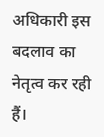अधिकारी इस बदलाव का नेतृत्व कर रही हैं।